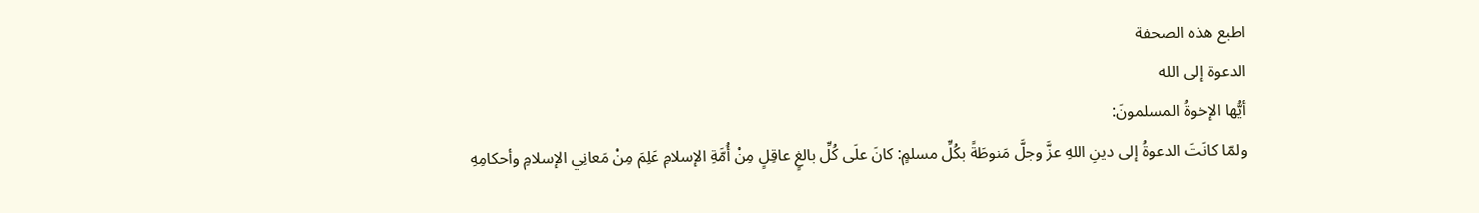اطبع هذه الصحفة
الدعوة إلى الله
أيُّها الإخوةُ المسلمونَ:
ولمّا كانَتَ الدعوةُ إلى دينِ اللهِ عزَّ وجلَّ مَنوطَةً بكُلِّ مسلمٍ: كانَ علَى كُلِّ بالغٍ عاقِلٍ مِنْ أُمَّةِ الإسلامِ عَلِمَ مِنْ مَعانِي الإسلامِ وأحكامِهِ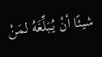شيئًا أنْ يُبَلِّغَهُ لمَنْ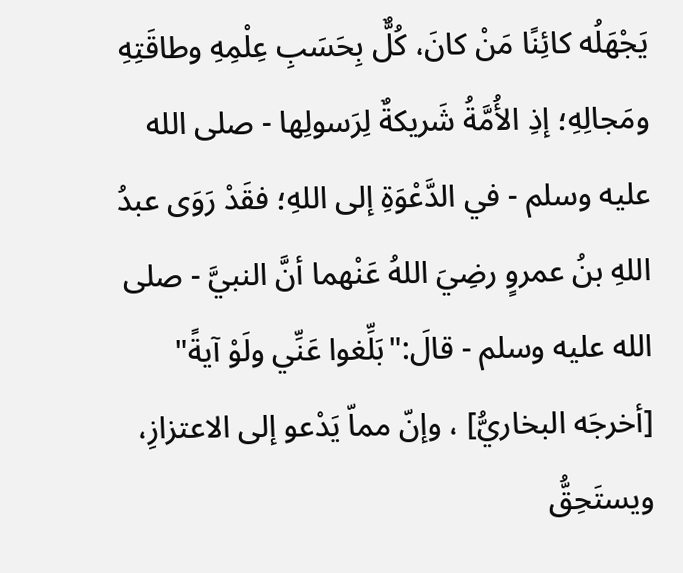يَجْهَلُه كائِنًا مَنْ كانَ، كُلٌّ بِحَسَبِ عِلْمِهِ وطاقَتِهِ ومَجالِهِ؛ إذِ الأُمَّةُ شَريكةٌ لِرَسولِها - صلى الله عليه وسلم - في الدَّعْوَةِ إلى اللهِ؛ فقَدْ رَوَى عبدُ اللهِ بنُ عمروٍ رضِيَ اللهُ عَنْهما أنَّ النبيَّ - صلى الله عليه وسلم - قالَ:"بَلِّغوا عَنِّي ولَوْ آيةً" [أخرجَه البخاريُّ] ، وإنّ مماّ يَدْعو إلى الاعتزازِ، ويستَحِقُّ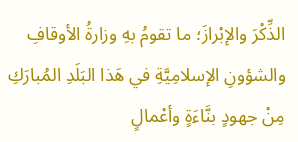الذِّكْرَ والإبْرازَ؛ ما تقومُ بهِ وزارةُ الأوقافِ والشؤونِ الإسلامِيَّةِ في هَذا البَلَدِ المُبارَكِ مِنْ جهودٍ بنَّاءَةٍ وأعْمالٍ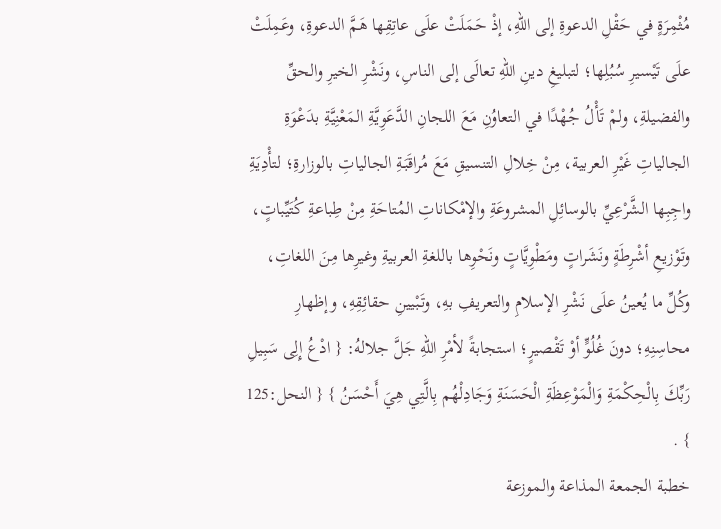مُثْمِرَةٍ في حَقْلِ الدعوةِ إلى اللهِ، إذْ حَمَلَتْ علَى عاتِقِها هَمَّ الدعوةِ، وعَمِلَتْ علَى تَيْسيرِ سُبُلِها؛ لتبليغِ دينِ اللهِ تعالَى إلى الناسِ، ونَشْرِ الخيرِ والحقِّ والفضيلةِ، ولمْ تَأْلُ جُهْدًا في التعاوُنِ مَعَ اللجانِ الدَّعَوِيَّةِ المَعْنِيَّةِ بدَعْوَةِ الجالياتِ غَيْرِ العربية، مِنْ خِلالِ التنسيقِ مَعَ مُراقَبَةِ الجالياتِ بالوزارةِ؛ لتأْدِيَةِ واجِبِها الشَّرْعِيِّ بالوسائِلِ المشروعَةِ والإمْكاناتِ المُتاحَةِ مِنْ طِباعةِ كُتَيِّباتٍ، وتَوْزيعِ أشْرِطَةٍ ونَشَراتٍ ومَطْوِيَّاتٍ ونَحْوِها باللغةِ العربيةِ وغيرِها مِنَ اللغاتِ، وكُلِّ ما يُعينُ علَى نَشْرِ الإسلامِ والتعريفِ بهِ، وتَبْيينِ حقائِقِهِ، وإظهارِ محاسِنِهِ؛ دونَ غُلُوٍّ أوْ تَقْصيرٍ؛ استجابةً لأمْرِ اللهِ جَلَّ جلالهُ: { ادْعُ إِلِى سَبِيلِ رَبِّكَ بِالْحِكْمَةِ وَالْمَوْعِظَةِ الْحَسَنَةِ وَجَادِلْهُم بِالَّتِي هِيَ أَحْسَنُ } { النحل:125 } .
خطبة الجمعة المذاعة والموزعة